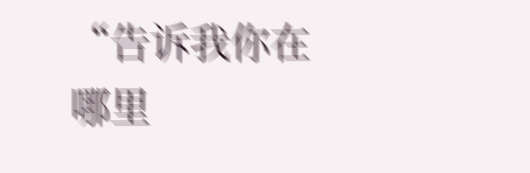“告诉我你在哪里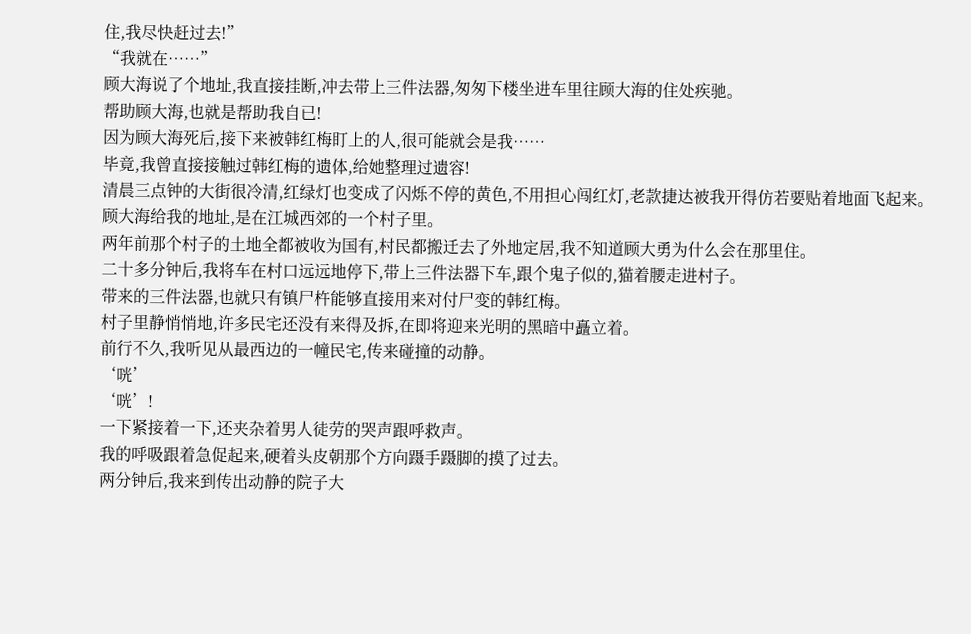住,我尽快赶过去!”
“我就在……”
顾大海说了个地址,我直接挂断,冲去带上三件法器,匆匆下楼坐进车里往顾大海的住处疾驰。
帮助顾大海,也就是帮助我自已!
因为顾大海死后,接下来被韩红梅盯上的人,很可能就会是我……
毕竟,我曾直接接触过韩红梅的遗体,给她整理过遗容!
清晨三点钟的大街很冷清,红绿灯也变成了闪烁不停的黄色,不用担心闯红灯,老款捷达被我开得仿若要贴着地面飞起来。
顾大海给我的地址,是在江城西郊的一个村子里。
两年前那个村子的土地全都被收为国有,村民都搬迁去了外地定居,我不知道顾大勇为什么会在那里住。
二十多分钟后,我将车在村口远远地停下,带上三件法器下车,跟个鬼子似的,猫着腰走进村子。
带来的三件法器,也就只有镇尸杵能够直接用来对付尸变的韩红梅。
村子里静悄悄地,许多民宅还没有来得及拆,在即将迎来光明的黑暗中矗立着。
前行不久,我听见从最西边的一幢民宅,传来碰撞的动静。
‘咣’
‘咣’!
一下紧接着一下,还夹杂着男人徒劳的哭声跟呼救声。
我的呼吸跟着急促起来,硬着头皮朝那个方向蹑手蹑脚的摸了过去。
两分钟后,我来到传出动静的院子大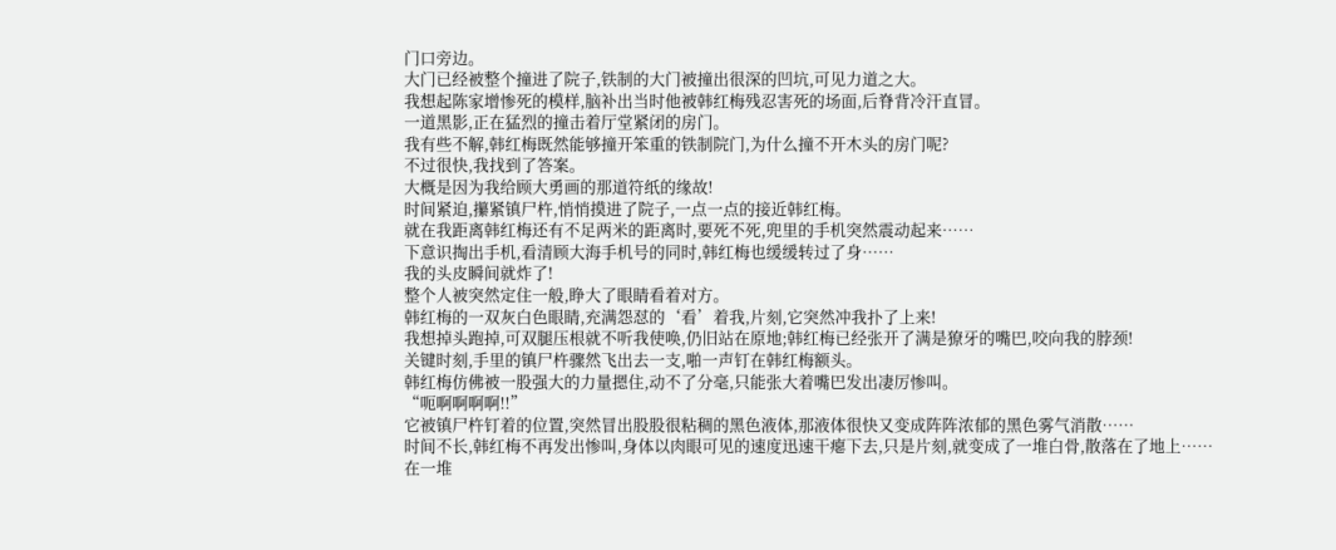门口旁边。
大门已经被整个撞进了院子,铁制的大门被撞出很深的凹坑,可见力道之大。
我想起陈家增惨死的模样,脑补出当时他被韩红梅残忍害死的场面,后脊背冷汗直冒。
一道黑影,正在猛烈的撞击着厅堂紧闭的房门。
我有些不解,韩红梅既然能够撞开笨重的铁制院门,为什么撞不开木头的房门呢?
不过很快,我找到了答案。
大概是因为我给顾大勇画的那道符纸的缘故!
时间紧迫,攥紧镇尸杵,悄悄摸进了院子,一点一点的接近韩红梅。
就在我距离韩红梅还有不足两米的距离时,要死不死,兜里的手机突然震动起来……
下意识掏出手机,看清顾大海手机号的同时,韩红梅也缓缓转过了身……
我的头皮瞬间就炸了!
整个人被突然定住一般,睁大了眼睛看着对方。
韩红梅的一双灰白色眼睛,充满怨怼的‘看’着我,片刻,它突然冲我扑了上来!
我想掉头跑掉,可双腿压根就不听我使唤,仍旧站在原地;韩红梅已经张开了满是獠牙的嘴巴,咬向我的脖颈!
关键时刻,手里的镇尸杵骤然飞出去一支,啪一声钉在韩红梅额头。
韩红梅仿佛被一股强大的力量摁住,动不了分毫,只能张大着嘴巴发出凄厉惨叫。
“呃啊啊啊啊!!”
它被镇尸杵钉着的位置,突然冒出股股很粘稠的黑色液体,那液体很快又变成阵阵浓郁的黑色雾气消散……
时间不长,韩红梅不再发出惨叫,身体以肉眼可见的速度迅速干瘪下去,只是片刻,就变成了一堆白骨,散落在了地上……
在一堆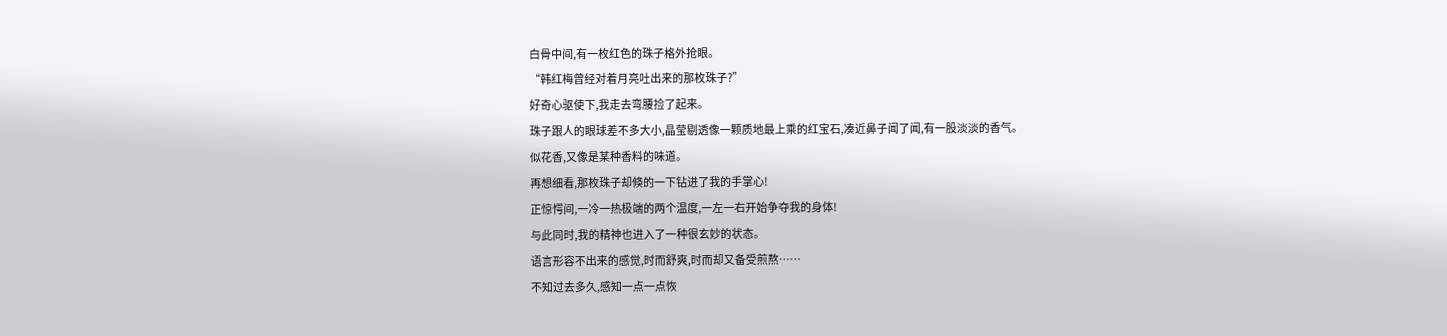白骨中间,有一枚红色的珠子格外抢眼。
“韩红梅曾经对着月亮吐出来的那枚珠子?”
好奇心驱使下,我走去弯腰捡了起来。
珠子跟人的眼球差不多大小,晶莹剔透像一颗质地最上乘的红宝石,凑近鼻子闻了闻,有一股淡淡的香气。
似花香,又像是某种香料的味道。
再想细看,那枚珠子却倏的一下钻进了我的手掌心!
正惊愕间,一冷一热极端的两个温度,一左一右开始争夺我的身体!
与此同时,我的精神也进入了一种很玄妙的状态。
语言形容不出来的感觉,时而舒爽,时而却又备受煎熬……
不知过去多久,感知一点一点恢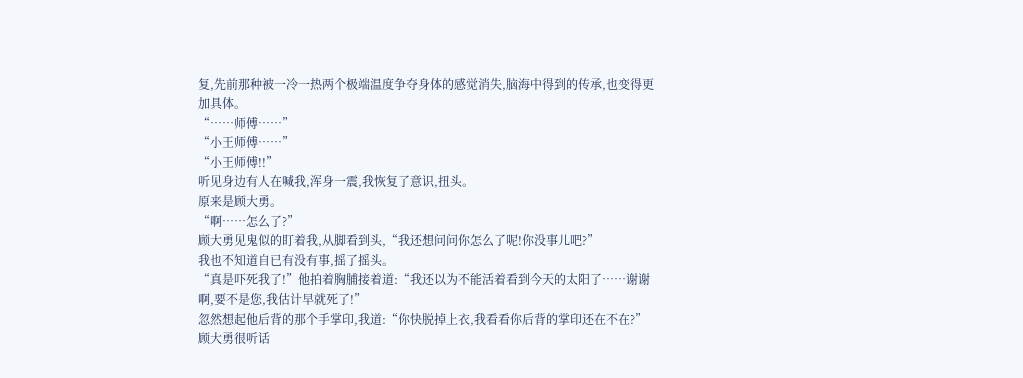复,先前那种被一冷一热两个极端温度争夺身体的感觉消失,脑海中得到的传承,也变得更加具体。
“……师傅……”
“小王师傅……”
“小王师傅!!”
听见身边有人在喊我,浑身一震,我恢复了意识,扭头。
原来是顾大勇。
“啊……怎么了?”
顾大勇见鬼似的盯着我,从脚看到头,“我还想问问你怎么了呢!你没事儿吧?”
我也不知道自已有没有事,摇了摇头。
“真是吓死我了!”他拍着胸脯接着道:“我还以为不能活着看到今天的太阳了……谢谢啊,要不是您,我估计早就死了!”
忽然想起他后背的那个手掌印,我道:“你快脱掉上衣,我看看你后背的掌印还在不在?”
顾大勇很听话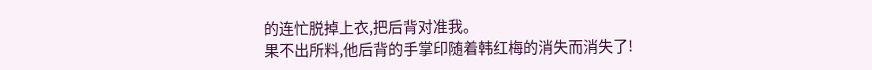的连忙脱掉上衣,把后背对准我。
果不出所料,他后背的手掌印随着韩红梅的消失而消失了!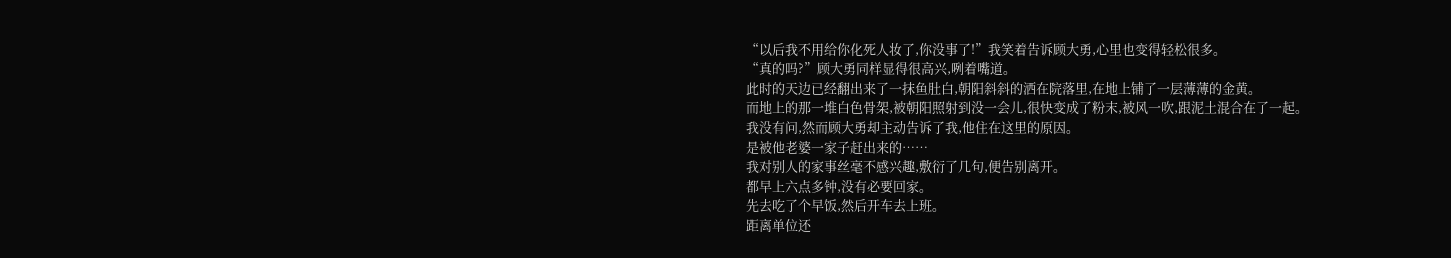“以后我不用给你化死人妆了,你没事了!”我笑着告诉顾大勇,心里也变得轻松很多。
“真的吗?”顾大勇同样显得很高兴,咧着嘴道。
此时的天边已经翻出来了一抹鱼肚白,朝阳斜斜的洒在院落里,在地上铺了一层薄薄的金黄。
而地上的那一堆白色骨架,被朝阳照射到没一会儿,很快变成了粉末,被风一吹,跟泥土混合在了一起。
我没有问,然而顾大勇却主动告诉了我,他住在这里的原因。
是被他老婆一家子赶出来的……
我对别人的家事丝毫不感兴趣,敷衍了几句,便告别离开。
都早上六点多钟,没有必要回家。
先去吃了个早饭,然后开车去上班。
距离单位还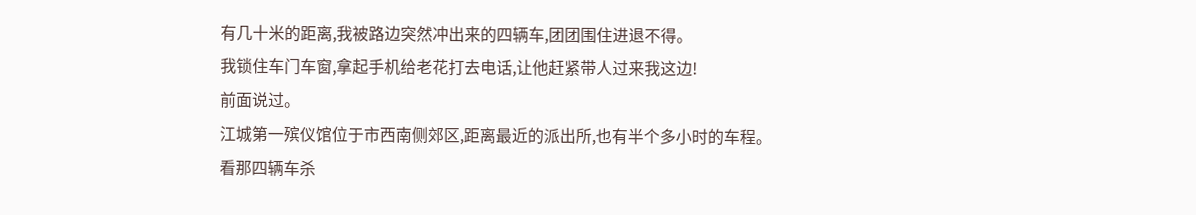有几十米的距离,我被路边突然冲出来的四辆车,团团围住进退不得。
我锁住车门车窗,拿起手机给老花打去电话,让他赶紧带人过来我这边!
前面说过。
江城第一殡仪馆位于市西南侧郊区,距离最近的派出所,也有半个多小时的车程。
看那四辆车杀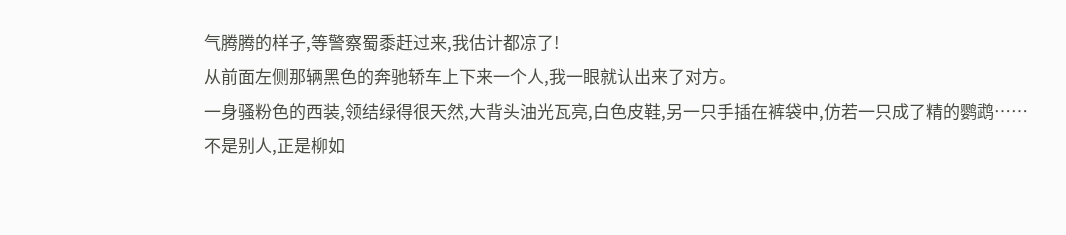气腾腾的样子,等警察蜀黍赶过来,我估计都凉了!
从前面左侧那辆黑色的奔驰轿车上下来一个人,我一眼就认出来了对方。
一身骚粉色的西装,领结绿得很天然,大背头油光瓦亮,白色皮鞋,另一只手插在裤袋中,仿若一只成了精的鹦鹉……
不是别人,正是柳如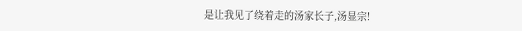是让我见了绕着走的汤家长子,汤显宗!